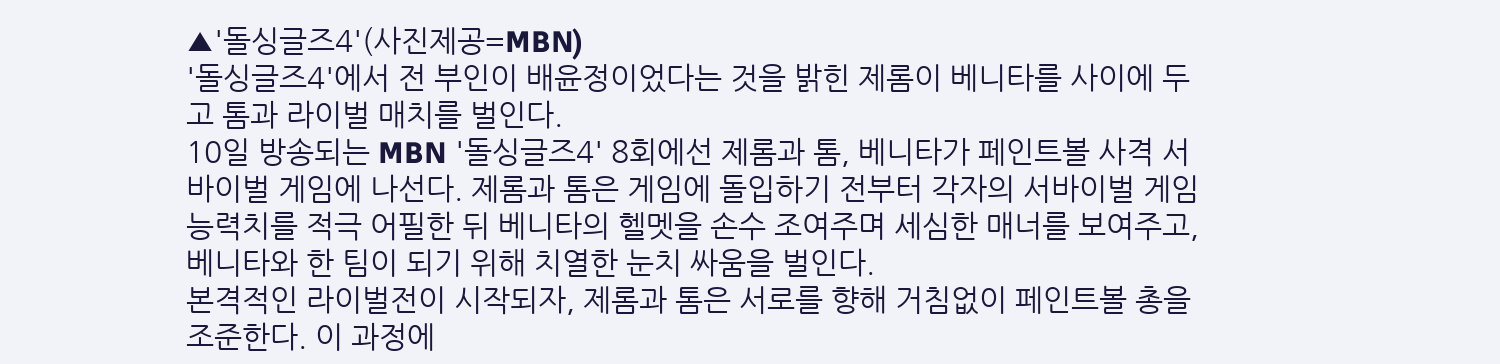▲'돌싱글즈4'(사진제공=MBN)
'돌싱글즈4'에서 전 부인이 배윤정이었다는 것을 밝힌 제롬이 베니타를 사이에 두고 톰과 라이벌 매치를 벌인다.
10일 방송되는 MBN '돌싱글즈4' 8회에선 제롬과 톰, 베니타가 페인트볼 사격 서바이벌 게임에 나선다. 제롬과 톰은 게임에 돌입하기 전부터 각자의 서바이벌 게임 능력치를 적극 어필한 뒤 베니타의 헬멧을 손수 조여주며 세심한 매너를 보여주고, 베니타와 한 팀이 되기 위해 치열한 눈치 싸움을 벌인다.
본격적인 라이벌전이 시작되자, 제롬과 톰은 서로를 향해 거침없이 페인트볼 총을 조준한다. 이 과정에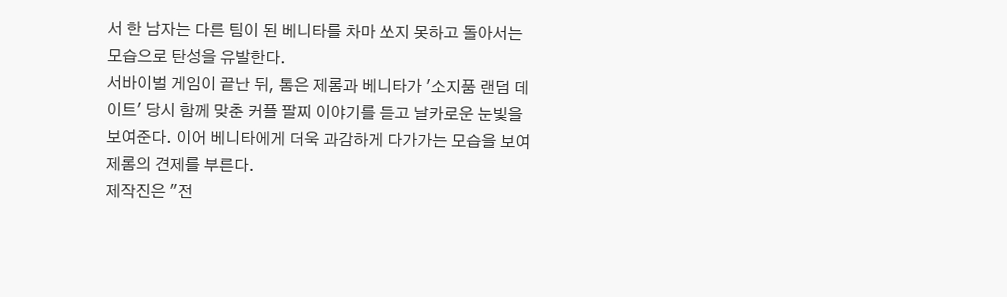서 한 남자는 다른 팀이 된 베니타를 차마 쏘지 못하고 돌아서는 모습으로 탄성을 유발한다.
서바이벌 게임이 끝난 뒤, 톰은 제롬과 베니타가 '소지품 랜덤 데이트' 당시 함께 맞춘 커플 팔찌 이야기를 듣고 날카로운 눈빛을 보여준다. 이어 베니타에게 더욱 과감하게 다가가는 모습을 보여 제롬의 견제를 부른다.
제작진은 "전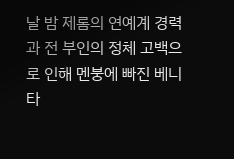날 밤 제롬의 연예계 경력과 전 부인의 정체 고백으로 인해 멘붕에 빠진 베니타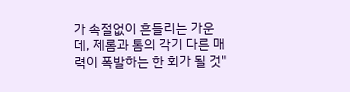가 속절없이 흔들리는 가운데, 제롬과 톰의 각기 다른 매력이 폭발하는 한 회가 될 것"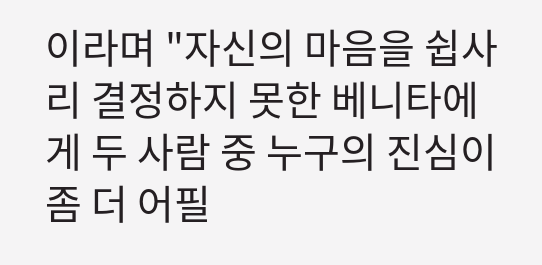이라며 "자신의 마음을 쉽사리 결정하지 못한 베니타에게 두 사람 중 누구의 진심이 좀 더 어필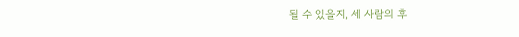될 수 있을지, 세 사람의 후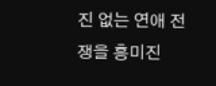진 없는 연애 전쟁을 흥미진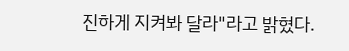진하게 지켜봐 달라"라고 밝혔다.